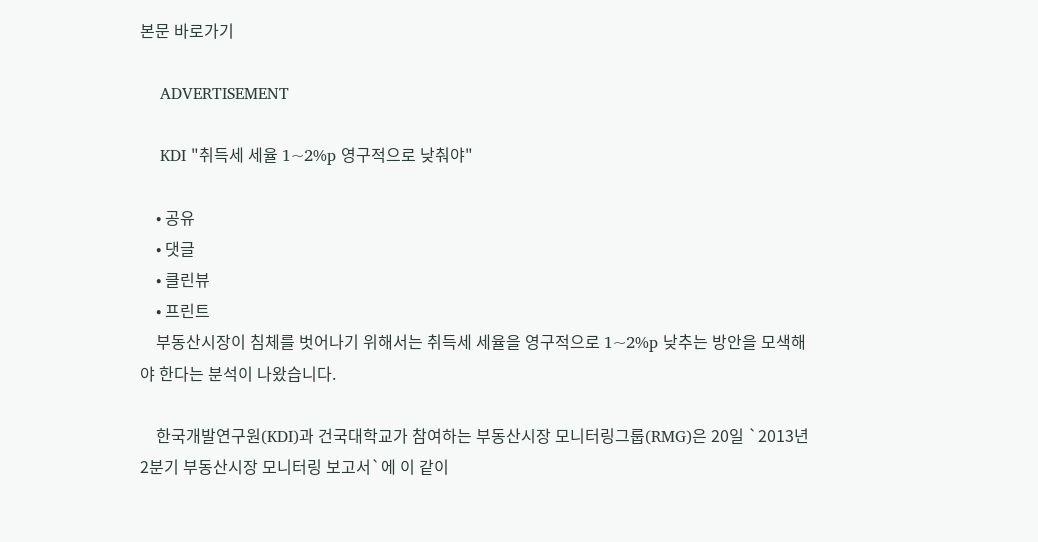본문 바로가기

    ADVERTISEMENT

    KDI "취득세 세율 1~2%p 영구적으로 낮춰야"

    • 공유
    • 댓글
    • 클린뷰
    • 프린트
    부동산시장이 침체를 벗어나기 위해서는 취득세 세율을 영구적으로 1~2%p 낮추는 방안을 모색해야 한다는 분석이 나왔습니다.

    한국개발연구원(KDI)과 건국대학교가 참여하는 부동산시장 모니터링그룹(RMG)은 20일 `2013년 2분기 부동산시장 모니터링 보고서`에 이 같이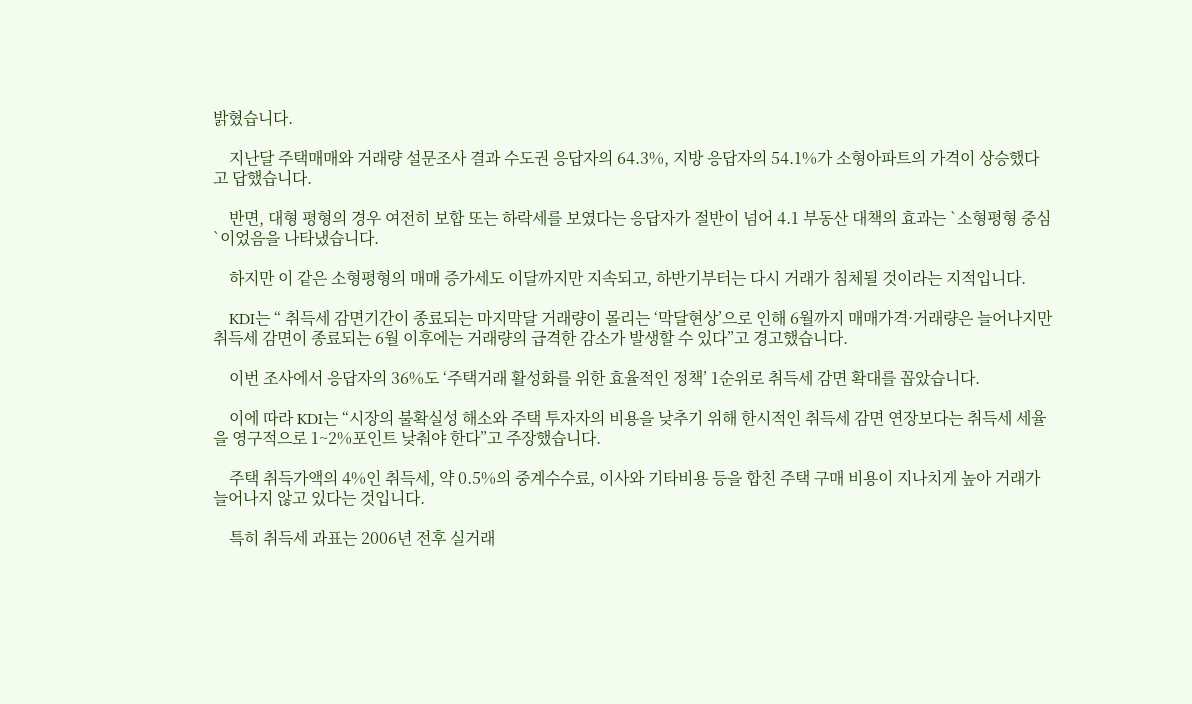밝혔습니다.

    지난달 주택매매와 거래량 설문조사 결과 수도권 응답자의 64.3%, 지방 응답자의 54.1%가 소형아파트의 가격이 상승했다고 답했습니다.

    반면, 대형 평형의 경우 여전히 보합 또는 하락세를 보였다는 응답자가 절반이 넘어 4.1 부동산 대책의 효과는 `소형평형 중심`이었음을 나타냈습니다.

    하지만 이 같은 소형평형의 매매 증가세도 이달까지만 지속되고, 하반기부터는 다시 거래가 침체될 것이라는 지적입니다.

    KDI는 “ 취득세 감면기간이 종료되는 마지막달 거래량이 몰리는 ‘막달현상’으로 인해 6월까지 매매가격·거래량은 늘어나지만 취득세 감면이 종료되는 6월 이후에는 거래량의 급격한 감소가 발생할 수 있다”고 경고했습니다.

    이번 조사에서 응답자의 36%도 ‘주택거래 활성화를 위한 효율적인 정책’ 1순위로 취득세 감면 확대를 꼽았습니다.

    이에 따라 KDI는 “시장의 불확실성 해소와 주택 투자자의 비용을 낮추기 위해 한시적인 취득세 감면 연장보다는 취득세 세율을 영구적으로 1~2%포인트 낮춰야 한다”고 주장했습니다.

    주택 취득가액의 4%인 취득세, 약 0.5%의 중계수수료, 이사와 기타비용 등을 합친 주택 구매 비용이 지나치게 높아 거래가 늘어나지 않고 있다는 것입니다.

    특히 취득세 과표는 2006년 전후 실거래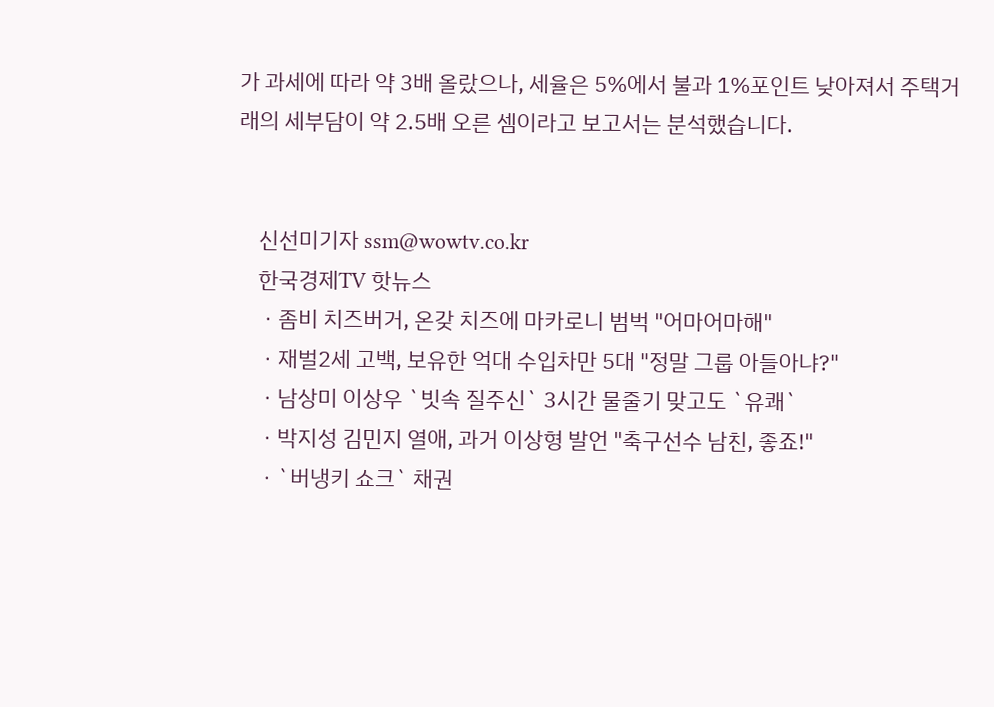가 과세에 따라 약 3배 올랐으나, 세율은 5%에서 불과 1%포인트 낮아져서 주택거래의 세부담이 약 2.5배 오른 셈이라고 보고서는 분석했습니다.


    신선미기자 ssm@wowtv.co.kr
    한국경제TV 핫뉴스
    ㆍ좀비 치즈버거, 온갖 치즈에 마카로니 범벅 "어마어마해"
    ㆍ재벌2세 고백, 보유한 억대 수입차만 5대 "정말 그룹 아들아냐?"
    ㆍ남상미 이상우 `빗속 질주신` 3시간 물줄기 맞고도 `유쾌`
    ㆍ박지성 김민지 열애, 과거 이상형 발언 "축구선수 남친, 좋죠!"
    ㆍ`버냉키 쇼크` 채권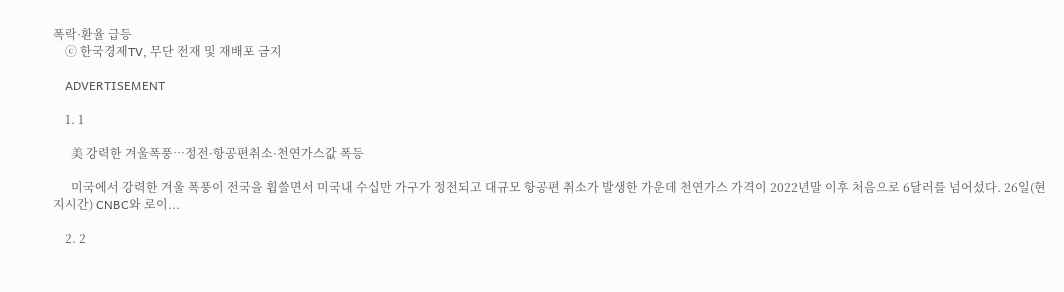폭락·환율 급등
    ⓒ 한국경제TV, 무단 전재 및 재배포 금지

    ADVERTISEMENT

    1. 1

      美 강력한 겨울폭풍…정전·항공편취소·천연가스값 폭등

      미국에서 강력한 겨울 폭풍이 전국을 휩쓸면서 미국내 수십만 가구가 정전되고 대규모 항공편 취소가 발생한 가운데 천연가스 가격이 2022년말 이후 처음으로 6달러를 넘어섰다. 26일(현지시간) CNBC와 로이...

    2. 2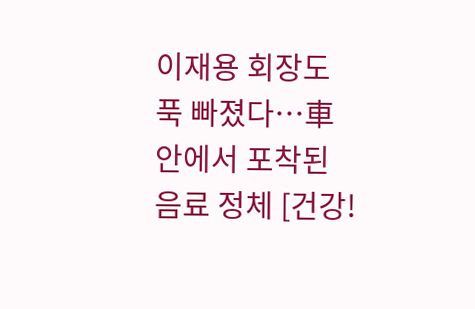이재용 회장도 푹 빠졌다…車 안에서 포착된 음료 정체 [건강!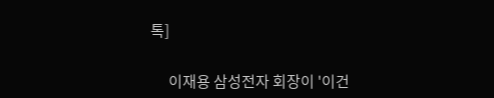톡]

      이재용 삼성전자 회장이 '이건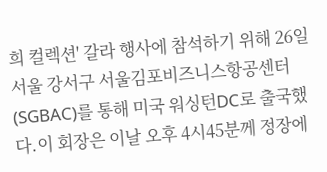희 컬렉션' 갈라 행사에 참석하기 위해 26일 서울 강서구 서울김포비즈니스항공센터(SGBAC)를 통해 미국 워싱턴DC로 출국했다.이 회장은 이날 오후 4시45분께 정장에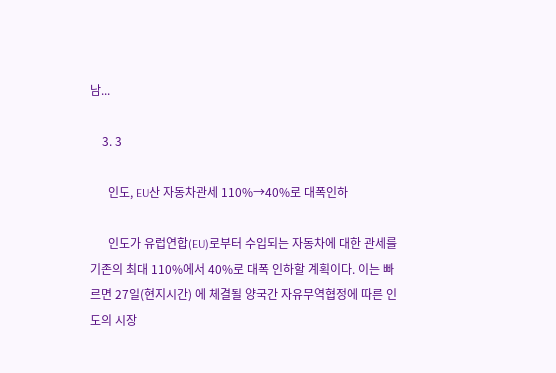남...

    3. 3

      인도, EU산 자동차관세 110%→40%로 대폭인하

      인도가 유럽연합(EU)로부터 수입되는 자동차에 대한 관세를 기존의 최대 110%에서 40%로 대폭 인하할 계획이다. 이는 빠르면 27일(현지시간) 에 체결될 양국간 자유무역협정에 따른 인도의 시장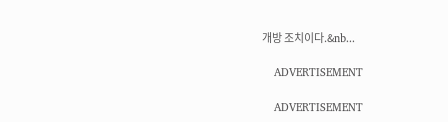개방 조치이다.&nb...

    ADVERTISEMENT

    ADVERTISEMENT